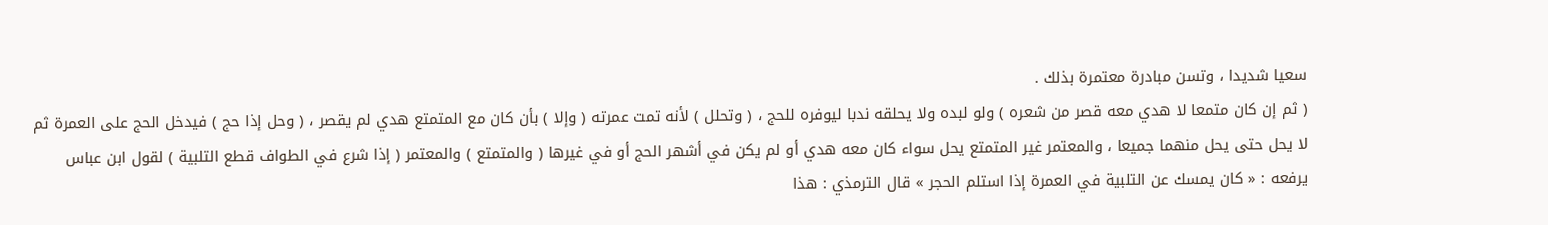سعيا شديدا ، وتسن مبادرة معتمرة بذلك .
( ثم إن كان متمعا لا هدي معه قصر من شعره ) ولو لبده ولا يحلقه ندبا ليوفره للحج ، ( وتحلل ) لأنه تمت عمرته ( وإلا ) بأن كان مع المتمتع هدي لم يقصر ، ( وحل إذا حج ) فيدخل الحج على العمرة ثم لا يحل حتى يحل منهما جميعا ، والمعتمر غير المتمتع يحل سواء كان معه هدي أو لم يكن في أشهر الحج أو في غيرها ( والمتمتع ) والمعتمر ( إذا شرع في الطواف قطع التلبية ) لقول ابن عباس يرفعه : « كان يمسك عن التلبية في العمرة إذا استلم الحجر » قال الترمذي : هذا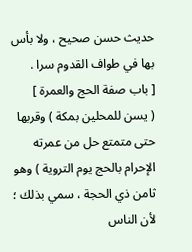حديث حسن صحيح ، ولا بأس بها في طواف القدوم سرا .
[ باب صفة الحج والعمرة ]
( يسن للمحلين بمكة ) وقربها حتى متمتع حل من عمرته الإحرام بالحج يوم التروية ) وهو ثامن ذي الحجة ، سمي بذلك ؛ لأن الناس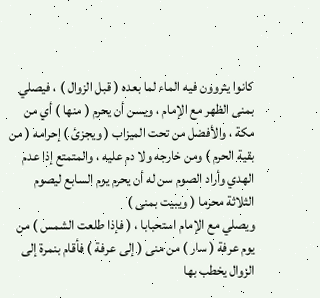كانوا يتروون فيه الماء لما بعده ( قبل الزوال ) ، فيصلي بمنى الظهر مع الإمام ، ويسن أن يحرم ( منها ) أي من مكة ، والأفضل من تحت الميزاب ( ويجزئ ) إحرامه ( من بقية الحرم ) ومن خارجه ولا دم عليه ، والمتمتع إذا عدم الهدي وأراد الصوم سن له أن يحرم يوم السابع ليصوم الثلاثة محرما ( ويبيت بمنى )
ويصلي مع الإمام استحبابا ، ( فإذا طلعت الشمس ) من يوم عرفة ( سار ) من منى ( إلى عرفة ) فأقام بنمرة إلى الزوال يخطب بها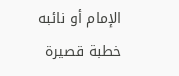الإمام أو نائبه خطبة قصيرة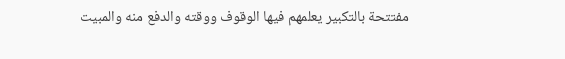مفتتحة بالتكبير يعلمهم فيها الوقوف ووقته والدفع منه والمبيت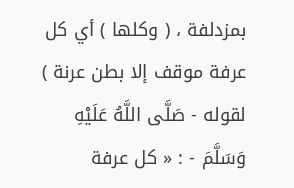بمزدلفة ، ( وكلها ) أي كل عرفة موقف إلا بطن عرنة ) لقوله - صَلَّى اللَّهُ عَلَيْهِ وَسَلَّمَ - : « كل عرفة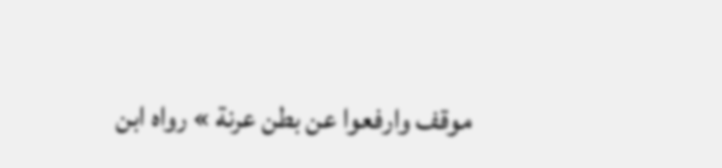موقف وارفعوا عن بطن عرنة » رواه ابن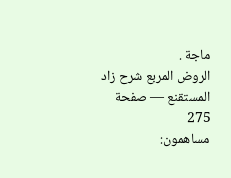ماجة .
الروض المربع شرح زاد المستقنع — صفحة 275
مساهمون: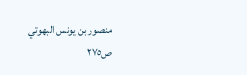منصور بن يونس البهوتي
ص٢٧٥